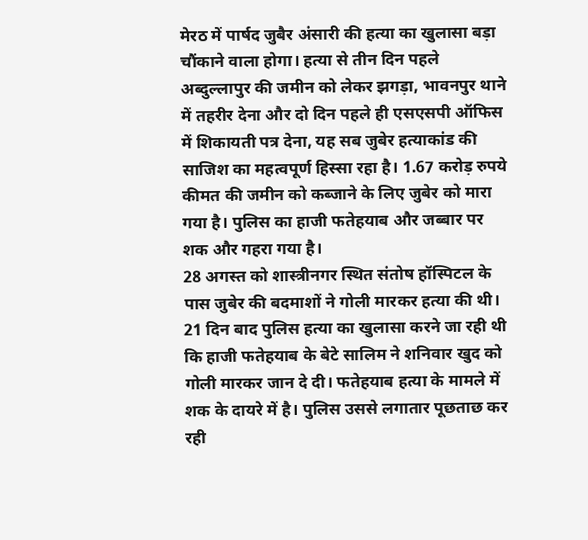मेरठ में पार्षद जुबैर अंसारी की हत्या का खुलासा बड़ा चौंकाने वाला होगा। हत्या से तीन दिन पहले अब्दुल्लापुर की जमीन को लेकर झगड़ा, भावनपुर थाने में तहरीर देना और दो दिन पहले ही एसएसपी ऑफिस में शिकायती पत्र देना, यह सब जुबेर हत्याकांड की साजिश का महत्वपूर्ण हिस्सा रहा है। 1.67 करोड़ रुपये कीमत की जमीन को कब्जाने के लिए जुबेर को मारा गया है। पुलिस का हाजी फतेहयाब और जब्बार पर शक और गहरा गया है।
28 अगस्त को शास्त्रीनगर स्थित संतोष हॉस्पिटल के पास जुबेर की बदमाशों ने गोली मारकर हत्या की थी। 21 दिन बाद पुलिस हत्या का खुलासा करने जा रही थी कि हाजी फतेहयाब के बेटे सालिम ने शनिवार खुद को गोली मारकर जान दे दी। फतेहयाब हत्या के मामले में शक के दायरे में है। पुलिस उससे लगातार पूछताछ कर रही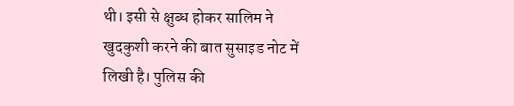थी। इसी से क्षुब्ध होकर सालिम ने खुदकुशी करने की बात सुसाइड नोट में लिखी है। पुलिस की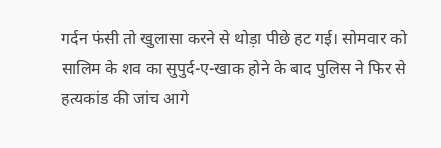गर्दन फंसी तो खुलासा करने से थोड़ा पीछे हट गई। सोमवार को सालिम के शव का सुपुर्द-ए-खाक होने के बाद पुलिस ने फिर से हत्यकांड की जांच आगे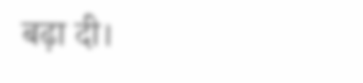बढ़ा दी।